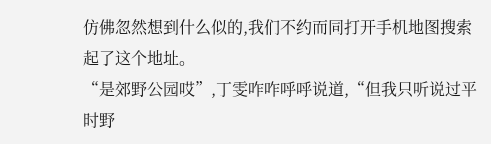仿佛忽然想到什么似的,我们不约而同打开手机地图搜索起了这个地址。
“是郊野公园哎”,丁雯咋咋呼呼说道,“但我只听说过平时野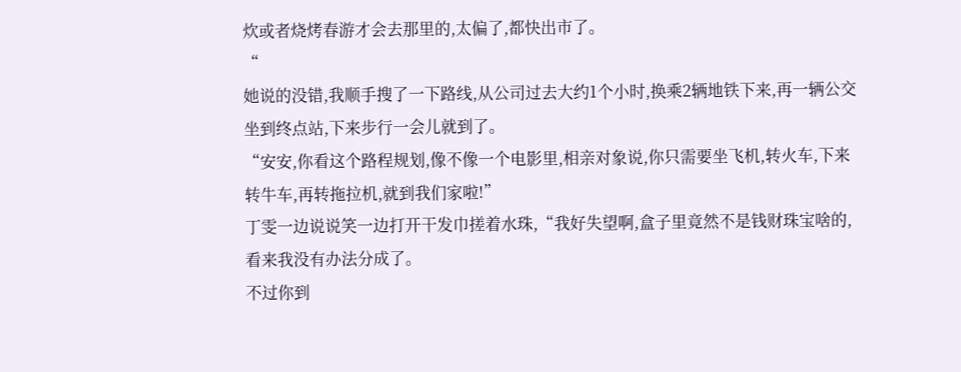炊或者烧烤春游才会去那里的,太偏了,都快出市了。
“
她说的没错,我顺手搜了一下路线,从公司过去大约1个小时,换乘2辆地铁下来,再一辆公交坐到终点站,下来步行一会儿就到了。
“安安,你看这个路程规划,像不像一个电影里,相亲对象说,你只需要坐飞机,转火车,下来转牛车,再转拖拉机,就到我们家啦!”
丁雯一边说说笑一边打开干发巾搓着水珠,“我好失望啊,盒子里竟然不是钱财珠宝啥的,看来我没有办法分成了。
不过你到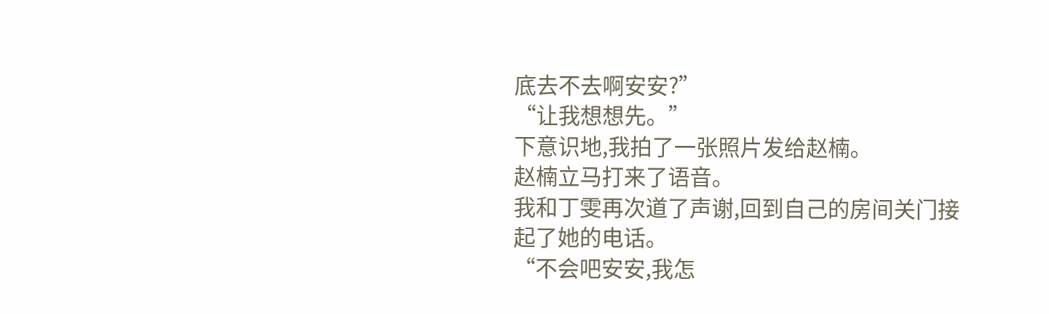底去不去啊安安?”
“让我想想先。”
下意识地,我拍了一张照片发给赵楠。
赵楠立马打来了语音。
我和丁雯再次道了声谢,回到自己的房间关门接起了她的电话。
“不会吧安安,我怎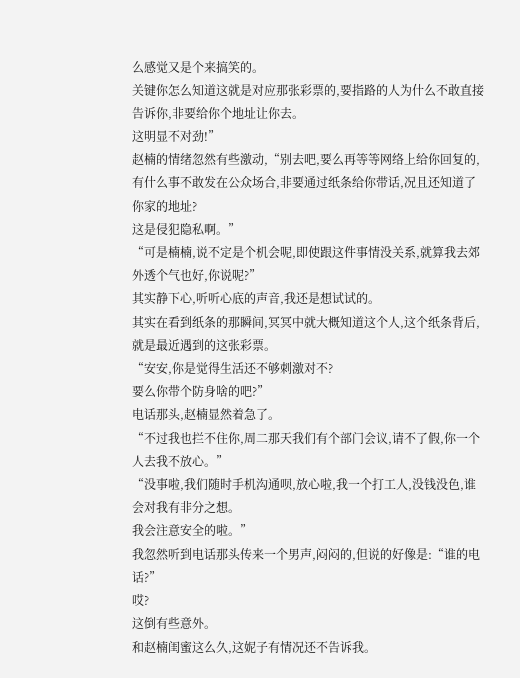么感觉又是个来搞笑的。
关键你怎么知道这就是对应那张彩票的,要指路的人为什么不敢直接告诉你,非要给你个地址让你去。
这明显不对劲!”
赵楠的情绪忽然有些激动,“别去吧,要么再等等网络上给你回复的,有什么事不敢发在公众场合,非要通过纸条给你带话,况且还知道了你家的地址?
这是侵犯隐私啊。”
“可是楠楠,说不定是个机会呢,即使跟这件事情没关系,就算我去郊外透个气也好,你说呢?”
其实静下心,听听心底的声音,我还是想试试的。
其实在看到纸条的那瞬间,冥冥中就大概知道这个人,这个纸条背后,就是最近遇到的这张彩票。
“安安,你是觉得生活还不够刺激对不?
要么你带个防身啥的吧?”
电话那头,赵楠显然着急了。
“不过我也拦不住你,周二那天我们有个部门会议,请不了假,你一个人去我不放心。”
“没事啦,我们随时手机沟通呗,放心啦,我一个打工人,没钱没色,谁会对我有非分之想。
我会注意安全的啦。”
我忽然听到电话那头传来一个男声,闷闷的,但说的好像是:“谁的电话?”
哎?
这倒有些意外。
和赵楠闺蜜这么久,这妮子有情况还不告诉我。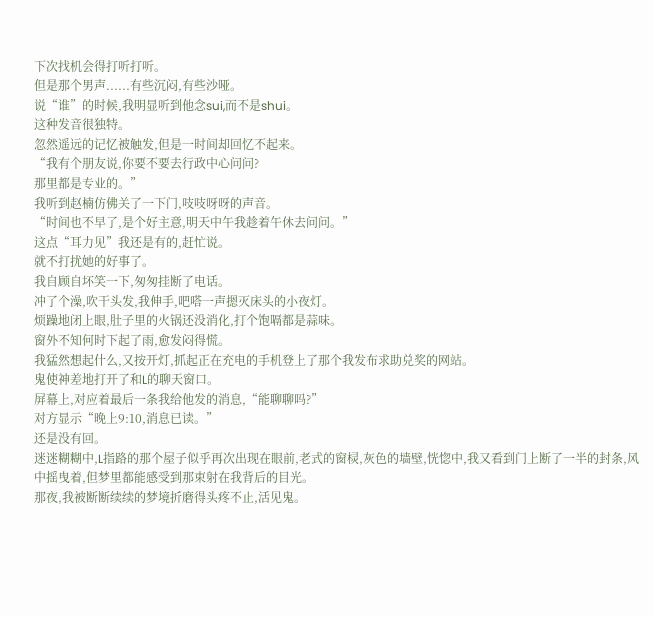下次找机会得打听打听。
但是那个男声......有些沉闷,有些沙哑。
说“谁”的时候,我明显听到他念sui,而不是shui。
这种发音很独特。
忽然遥远的记忆被触发,但是一时间却回忆不起来。
“我有个朋友说,你要不要去行政中心问问?
那里都是专业的。”
我听到赵楠仿佛关了一下门,吱吱呀呀的声音。
“时间也不早了,是个好主意,明天中午我趁着午休去问问。”
这点“耳力见”我还是有的,赶忙说。
就不打扰她的好事了。
我自顾自坏笑一下,匆匆挂断了电话。
冲了个澡,吹干头发,我伸手,吧嗒一声摁灭床头的小夜灯。
烦躁地闭上眼,肚子里的火锅还没消化,打个饱嗝都是蒜味。
窗外不知何时下起了雨,愈发闷得慌。
我猛然想起什么,又按开灯,抓起正在充电的手机登上了那个我发布求助兑奖的网站。
鬼使神差地打开了和L的聊天窗口。
屏幕上,对应着最后一条我给他发的消息,“能聊聊吗?”
对方显示“晚上9:10,消息已读。”
还是没有回。
迷迷糊糊中,L指路的那个屋子似乎再次出现在眼前,老式的窗棂,灰色的墙壁,恍惚中,我又看到门上断了一半的封条,风中摇曳着,但梦里都能感受到那束射在我背后的目光。
那夜,我被断断续续的梦境折磨得头疼不止,活见鬼。